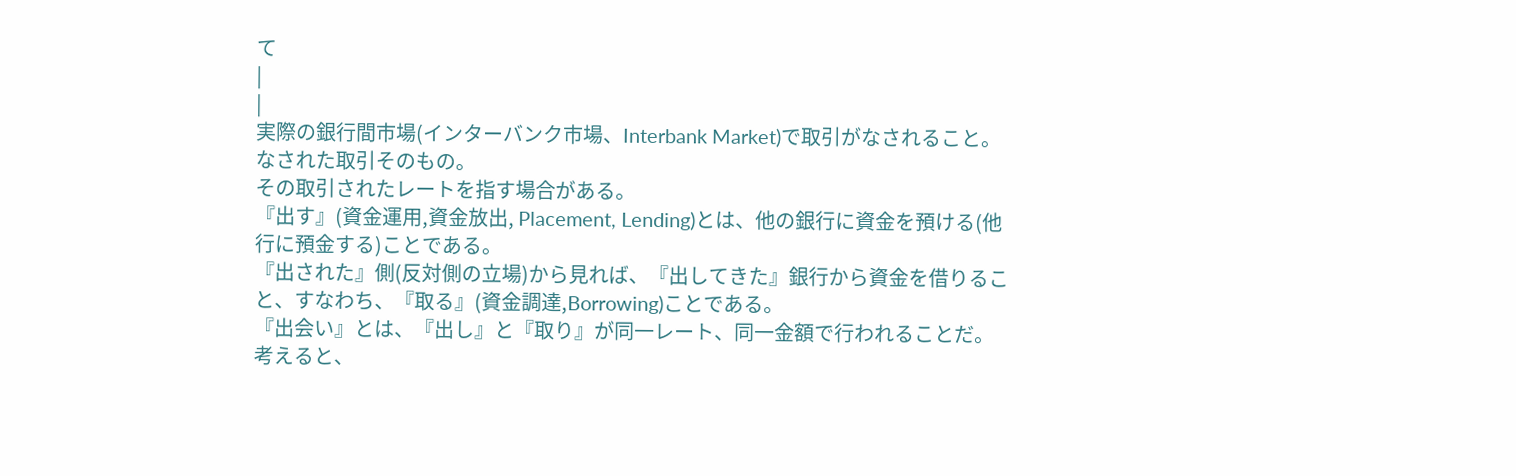て
|
|
実際の銀行間市場(インターバンク市場、Interbank Market)で取引がなされること。
なされた取引そのもの。
その取引されたレートを指す場合がある。
『出す』(資金運用,資金放出, Placement, Lending)とは、他の銀行に資金を預ける(他行に預金する)ことである。
『出された』側(反対側の立場)から見れば、『出してきた』銀行から資金を借りること、すなわち、『取る』(資金調達,Borrowing)ことである。
『出会い』とは、『出し』と『取り』が同一レート、同一金額で行われることだ。
考えると、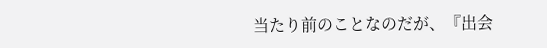当たり前のことなのだが、『出会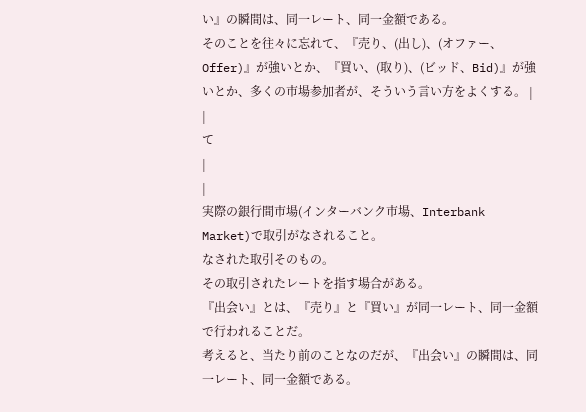い』の瞬間は、同一レート、同一金額である。
そのことを往々に忘れて、『売り、(出し)、(オファー、Offer)』が強いとか、『買い、(取り)、(ビッド、Bid)』が強いとか、多くの市場参加者が、そういう言い方をよくする。 |
|
て
|
|
実際の銀行間市場(インターバンク市場、Interbank Market)で取引がなされること。
なされた取引そのもの。
その取引されたレートを指す場合がある。
『出会い』とは、『売り』と『買い』が同一レート、同一金額で行われることだ。
考えると、当たり前のことなのだが、『出会い』の瞬間は、同一レート、同一金額である。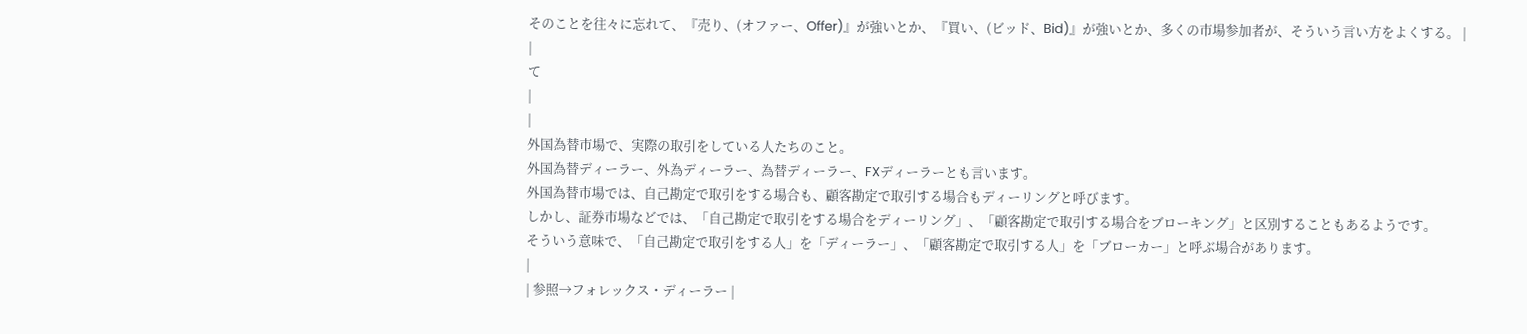そのことを往々に忘れて、『売り、(オファー、Offer)』が強いとか、『買い、(ビッド、Bid)』が強いとか、多くの市場参加者が、そういう言い方をよくする。 |
|
て
|
|
外国為替市場で、実際の取引をしている人たちのこと。
外国為替ディーラー、外為ディーラー、為替ディーラー、FXディーラーとも言います。
外国為替市場では、自己勘定で取引をする場合も、顧客勘定で取引する場合もディーリングと呼びます。
しかし、証券市場などでは、「自己勘定で取引をする場合をディーリング」、「顧客勘定で取引する場合をブローキング」と区別することもあるようです。
そういう意味で、「自己勘定で取引をする人」を「ディーラー」、「顧客勘定で取引する人」を「ブローカー」と呼ぶ場合があります。
|
| 参照→フォレックス・ディーラー |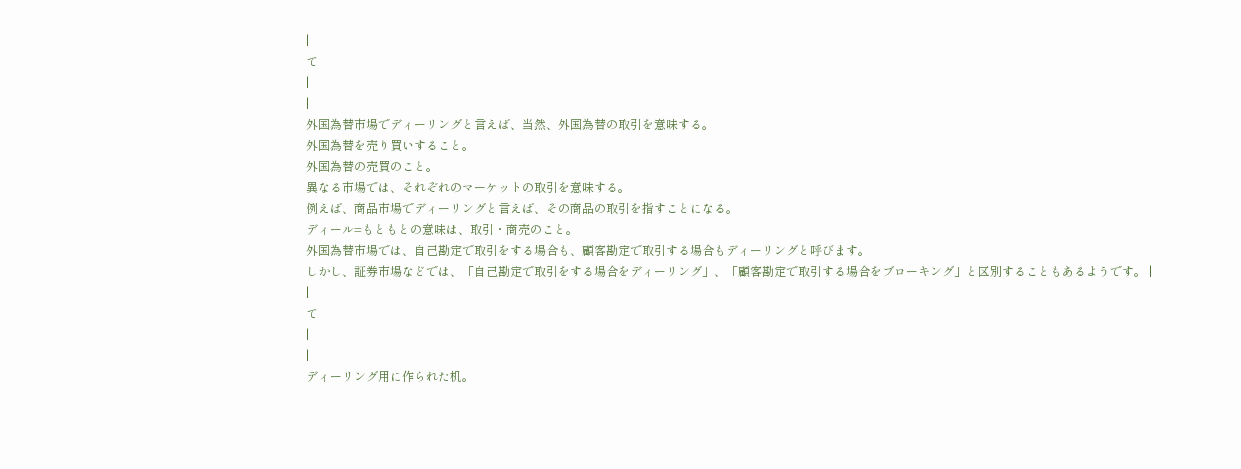|
て
|
|
外国為替市場でディーリングと言えば、当然、外国為替の取引を意味する。
外国為替を売り買いすること。
外国為替の売買のこと。
異なる市場では、それぞれのマーケットの取引を意味する。
例えば、商品市場でディーリングと言えば、その商品の取引を指すことになる。
ディール=もともとの意味は、取引・商売のこと。
外国為替市場では、自己勘定で取引をする場合も、顧客勘定で取引する場合もディーリングと呼びます。
しかし、証券市場などでは、「自己勘定で取引をする場合をディーリング」、「顧客勘定で取引する場合をブローキング」と区別することもあるようです。 |
|
て
|
|
ディーリング用に作られた机。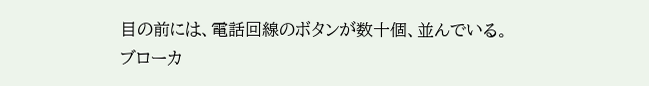目の前には、電話回線のボタンが数十個、並んでいる。
ブローカ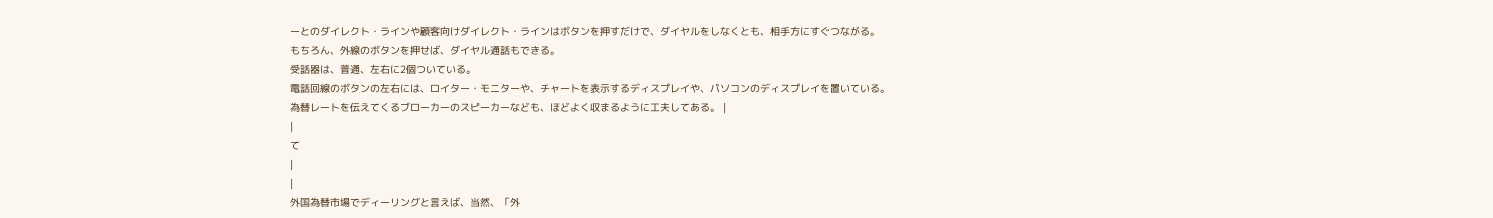ーとのダイレクト・ラインや顧客向けダイレクト・ラインはボタンを押すだけで、ダイヤルをしなくとも、相手方にすぐつながる。
もちろん、外線のボタンを押せば、ダイヤル通話もできる。
受話器は、普通、左右に2個ついている。
電話回線のボタンの左右には、ロイター・モニターや、チャートを表示するディスプレイや、パソコンのディスプレイを置いている。
為替レートを伝えてくるブローカーのスピーカーなども、ほどよく収まるように工夫してある。 |
|
て
|
|
外国為替市場でディーリングと言えば、当然、「外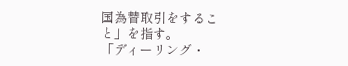国為替取引をすること」を指す。
「ディーリング・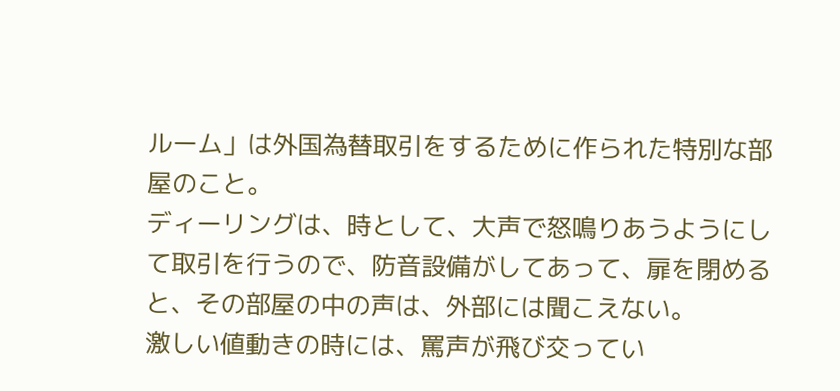ルーム」は外国為替取引をするために作られた特別な部屋のこと。
ディーリングは、時として、大声で怒鳴りあうようにして取引を行うので、防音設備がしてあって、扉を閉めると、その部屋の中の声は、外部には聞こえない。
激しい値動きの時には、罵声が飛び交ってい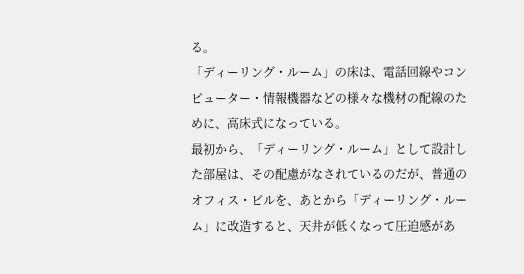る。
「ディーリング・ルーム」の床は、電話回線やコンピューター・情報機器などの様々な機材の配線のために、高床式になっている。
最初から、「ディーリング・ルーム」として設計した部屋は、その配慮がなされているのだが、普通のオフィス・ビルを、あとから「ディーリング・ルーム」に改造すると、天井が低くなって圧迫感があ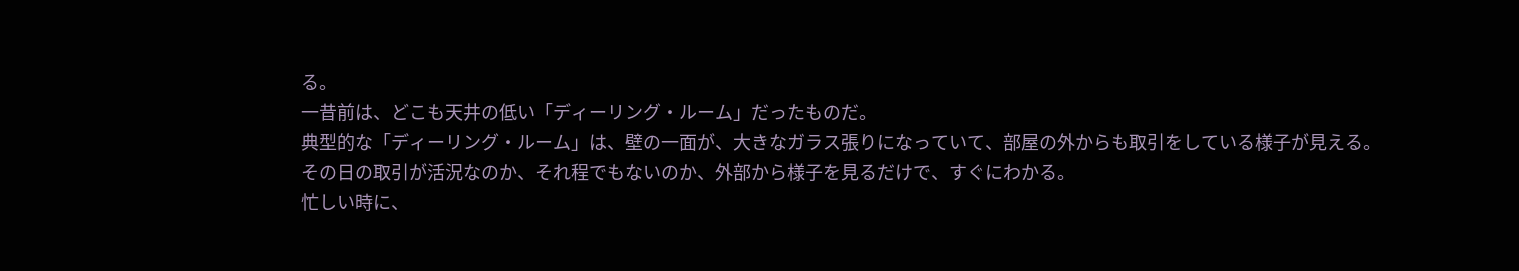る。
一昔前は、どこも天井の低い「ディーリング・ルーム」だったものだ。
典型的な「ディーリング・ルーム」は、壁の一面が、大きなガラス張りになっていて、部屋の外からも取引をしている様子が見える。
その日の取引が活況なのか、それ程でもないのか、外部から様子を見るだけで、すぐにわかる。
忙しい時に、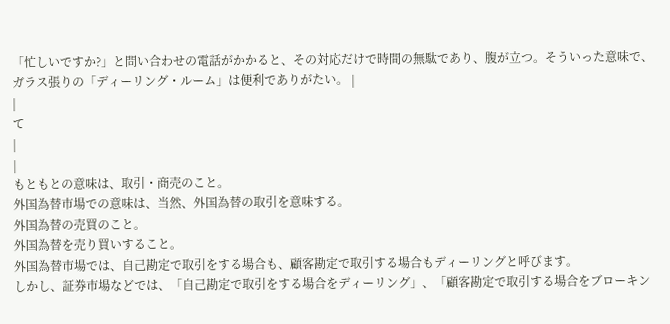「忙しいですか?」と問い合わせの電話がかかると、その対応だけで時間の無駄であり、腹が立つ。そういった意味で、ガラス張りの「ディーリング・ルーム」は便利でありがたい。 |
|
て
|
|
もともとの意味は、取引・商売のこと。
外国為替市場での意味は、当然、外国為替の取引を意味する。
外国為替の売買のこと。
外国為替を売り買いすること。
外国為替市場では、自己勘定で取引をする場合も、顧客勘定で取引する場合もディーリングと呼びます。
しかし、証券市場などでは、「自己勘定で取引をする場合をディーリング」、「顧客勘定で取引する場合をブローキン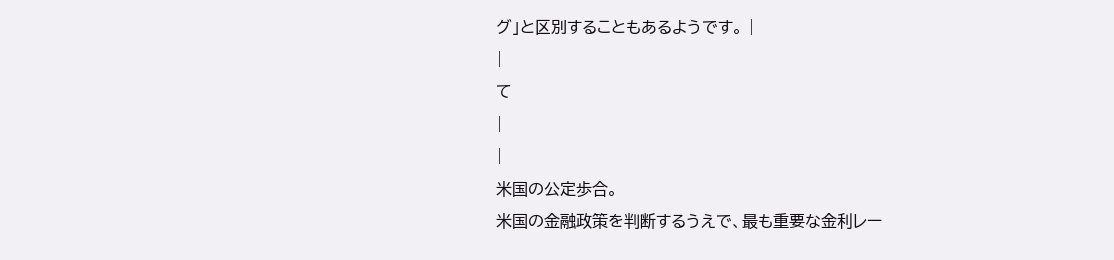グ」と区別することもあるようです。 |
|
て
|
|
米国の公定歩合。
米国の金融政策を判断するうえで、最も重要な金利レー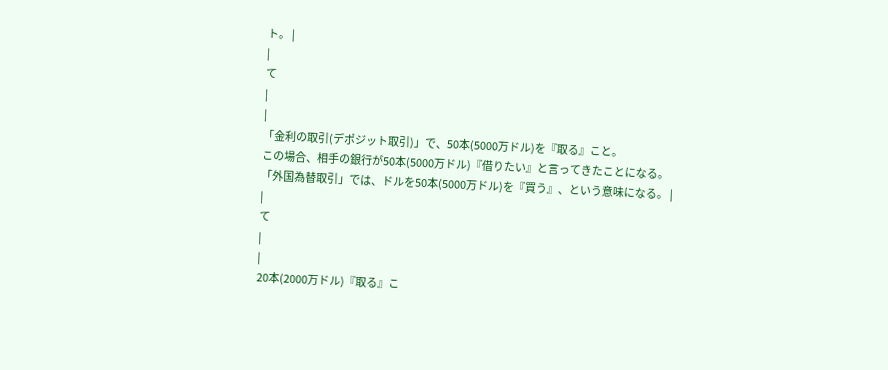ト。 |
|
て
|
|
「金利の取引(デポジット取引)」で、50本(5000万ドル)を『取る』こと。
この場合、相手の銀行が50本(5000万ドル)『借りたい』と言ってきたことになる。
「外国為替取引」では、ドルを50本(5000万ドル)を『買う』、という意味になる。 |
|
て
|
|
20本(2000万ドル)『取る』こ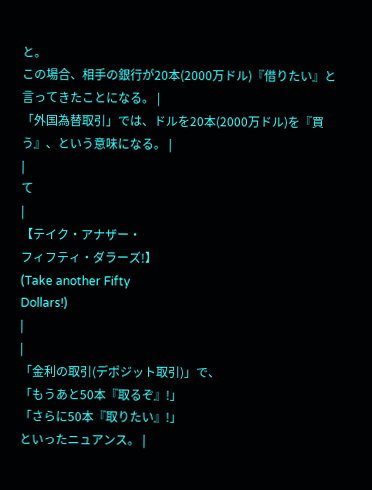と。
この場合、相手の銀行が20本(2000万ドル)『借りたい』と言ってきたことになる。 |
「外国為替取引」では、ドルを20本(2000万ドル)を『買う』、という意味になる。 |
|
て
|
【テイク・アナザー・
フィフティ・ダラーズ!】
(Take another Fifty
Dollars!)
|
|
「金利の取引(デポジット取引)」で、
「もうあと50本『取るぞ』!」
「さらに50本『取りたい』!」
といったニュアンス。 |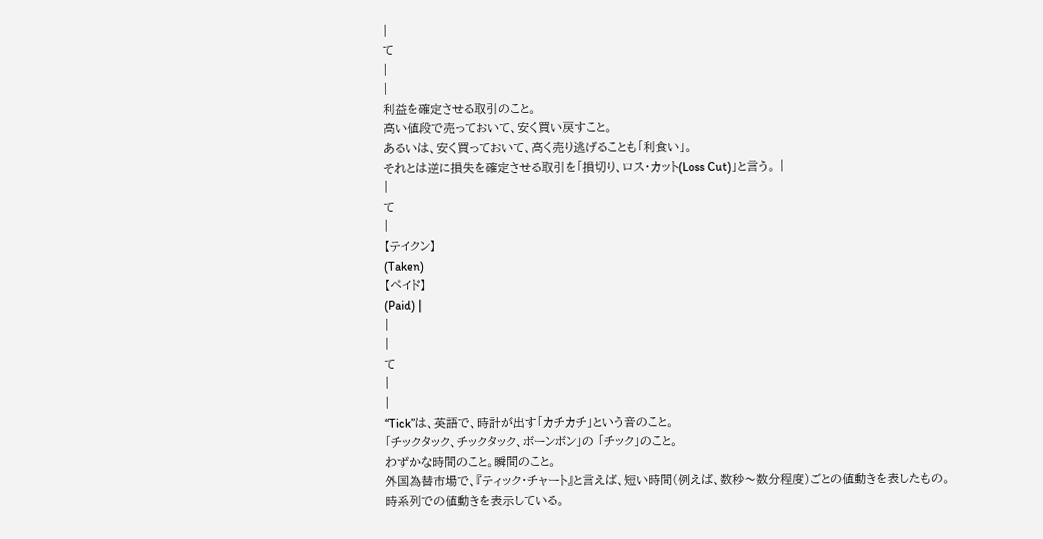|
て
|
|
利益を確定させる取引のこと。
高い値段で売っておいて、安く買い戻すこと。
あるいは、安く買っておいて、高く売り逃げることも「利食い」。
それとは逆に損失を確定させる取引を「損切り、ロス・カット(Loss Cut)」と言う。 |
|
て
|
【テイクン】
(Taken)
【ペイド】
(Paid) |
|
|
て
|
|
“Tick”は、英語で、時計が出す「カチカチ」という音のこと。
「チックタック、チックタック、ボーンボン」の 「チック」のこと。
わずかな時間のこと。瞬間のこと。
外国為替市場で、『ティック・チャート』と言えば、短い時間(例えば、数秒〜数分程度)ごとの値動きを表したもの。
時系列での値動きを表示している。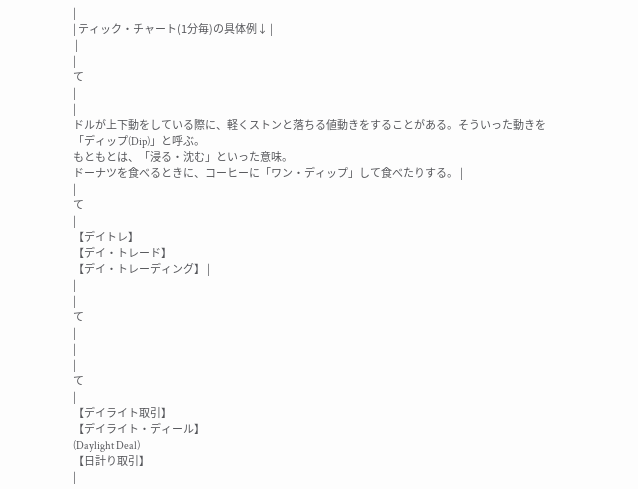|
| ティック・チャート(1分毎)の具体例↓ |
 |
|
て
|
|
ドルが上下動をしている際に、軽くストンと落ちる値動きをすることがある。そういった動きを「ディップ(Dip)」と呼ぶ。
もともとは、「浸る・沈む」といった意味。
ドーナツを食べるときに、コーヒーに「ワン・ディップ」して食べたりする。 |
|
て
|
【デイトレ】
【デイ・トレード】
【デイ・トレーディング】 |
|
|
て
|
|
|
て
|
【デイライト取引】
【デイライト・ディール】
(Daylight Deal)
【日計り取引】
|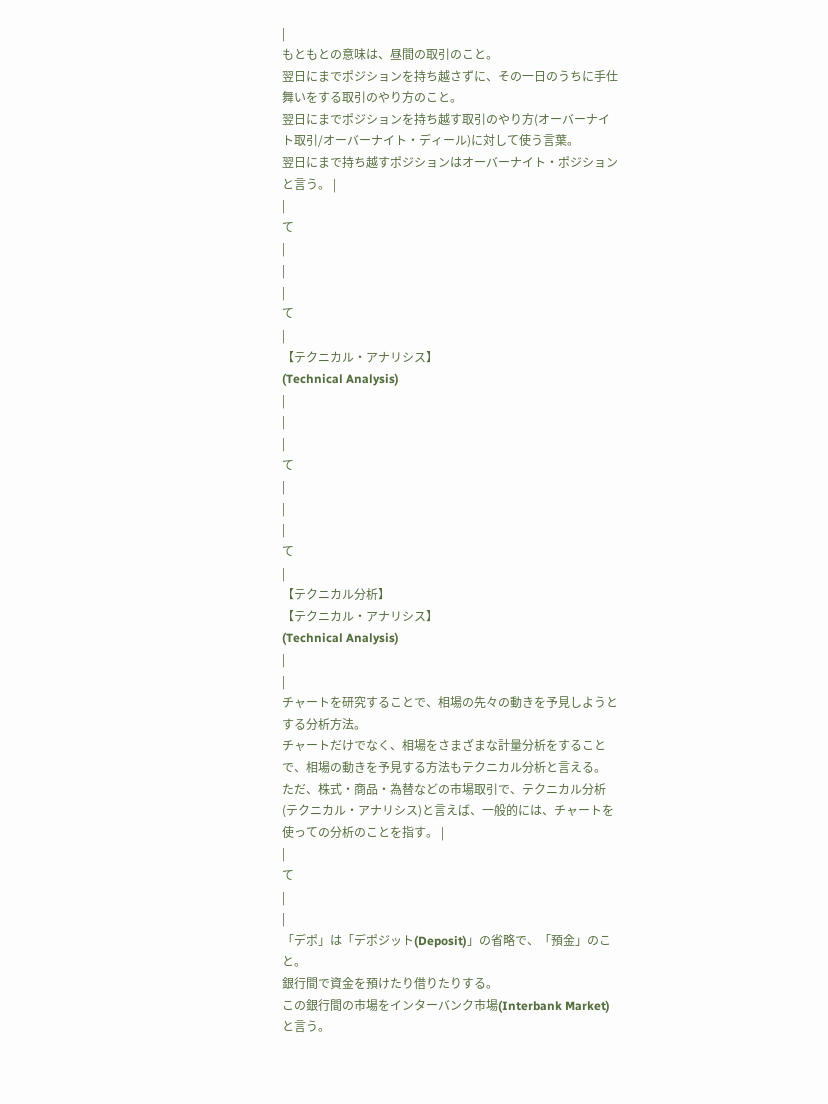|
もともとの意味は、昼間の取引のこと。
翌日にまでポジションを持ち越さずに、その一日のうちに手仕舞いをする取引のやり方のこと。
翌日にまでポジションを持ち越す取引のやり方(オーバーナイト取引/オーバーナイト・ディール)に対して使う言葉。
翌日にまで持ち越すポジションはオーバーナイト・ポジションと言う。 |
|
て
|
|
|
て
|
【テクニカル・アナリシス】
(Technical Analysis)
|
|
|
て
|
|
|
て
|
【テクニカル分析】
【テクニカル・アナリシス】
(Technical Analysis)
|
|
チャートを研究することで、相場の先々の動きを予見しようとする分析方法。
チャートだけでなく、相場をさまざまな計量分析をすることで、相場の動きを予見する方法もテクニカル分析と言える。
ただ、株式・商品・為替などの市場取引で、テクニカル分析(テクニカル・アナリシス)と言えば、一般的には、チャートを使っての分析のことを指す。 |
|
て
|
|
「デポ」は「デポジット(Deposit)」の省略で、「預金」のこと。
銀行間で資金を預けたり借りたりする。
この銀行間の市場をインターバンク市場(Interbank Market)と言う。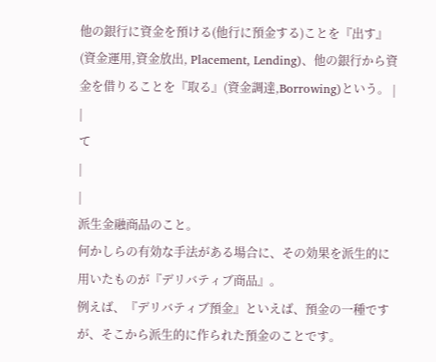他の銀行に資金を預ける(他行に預金する)ことを『出す』(資金運用,資金放出, Placement, Lending)、他の銀行から資金を借りることを『取る』(資金調達,Borrowing)という。 |
|
て
|
|
派生金融商品のこと。
何かしらの有効な手法がある場合に、その効果を派生的に用いたものが『デリバティブ商品』。
例えば、『デリバティブ預金』といえば、預金の一種ですが、そこから派生的に作られた預金のことです。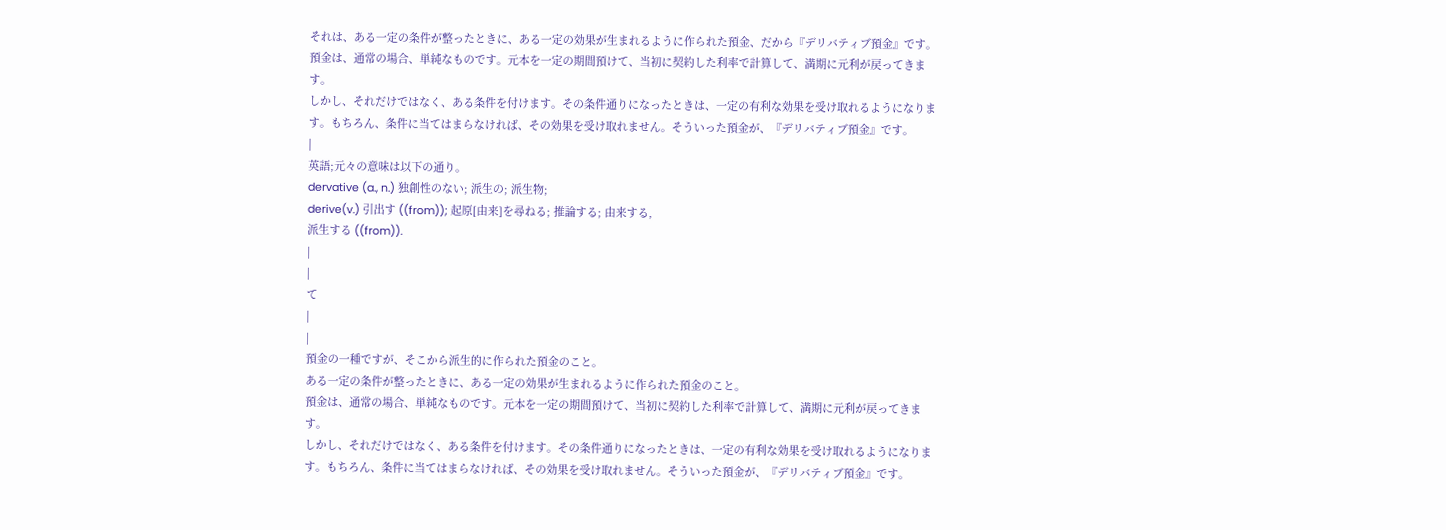それは、ある一定の条件が整ったときに、ある一定の効果が生まれるように作られた預金、だから『デリバティブ預金』です。
預金は、通常の場合、単純なものです。元本を一定の期間預けて、当初に契約した利率で計算して、満期に元利が戻ってきます。
しかし、それだけではなく、ある条件を付けます。その条件通りになったときは、一定の有利な効果を受け取れるようになります。もちろん、条件に当てはまらなければ、その効果を受け取れません。そういった預金が、『デリバティブ預金』です。
|
英語;元々の意味は以下の通り。
dervative (a., n.) 独創性のない; 派生の; 派生物;
derive(v.) 引出す ((from)); 起原[由来]を尋ねる; 推論する; 由来する,
派生する ((from)).
|
|
て
|
|
預金の一種ですが、そこから派生的に作られた預金のこと。
ある一定の条件が整ったときに、ある一定の効果が生まれるように作られた預金のこと。
預金は、通常の場合、単純なものです。元本を一定の期間預けて、当初に契約した利率で計算して、満期に元利が戻ってきます。
しかし、それだけではなく、ある条件を付けます。その条件通りになったときは、一定の有利な効果を受け取れるようになります。もちろん、条件に当てはまらなければ、その効果を受け取れません。そういった預金が、『デリバティブ預金』です。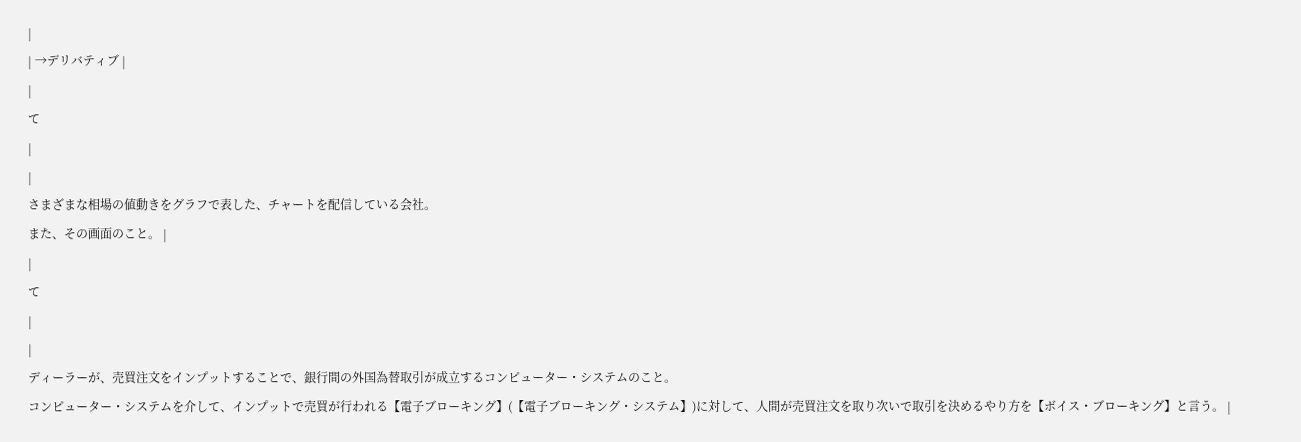|
| →デリバティブ |
|
て
|
|
さまざまな相場の値動きをグラフで表した、チャートを配信している会社。
また、その画面のこと。 |
|
て
|
|
ディーラーが、売買注文をインプットすることで、銀行間の外国為替取引が成立するコンピューター・システムのこと。
コンピューター・システムを介して、インプットで売買が行われる【電子ブローキング】(【電子ブローキング・システム】)に対して、人間が売買注文を取り次いで取引を決めるやり方を【ボイス・ブローキング】と言う。 |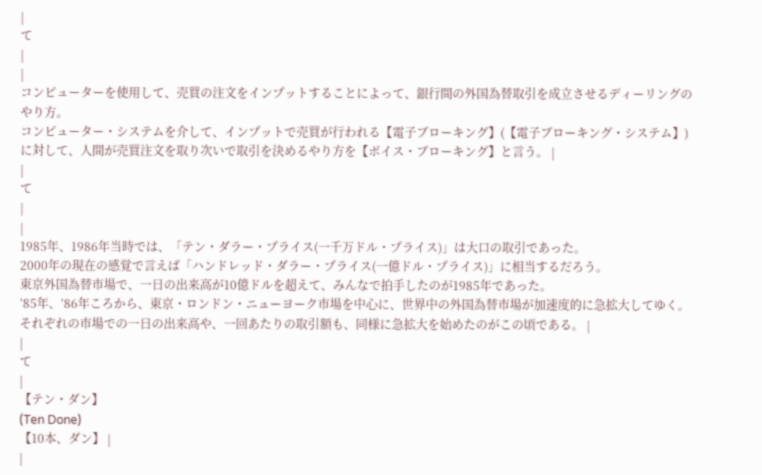|
て
|
|
コンピューターを使用して、売買の注文をインプットすることによって、銀行間の外国為替取引を成立させるディーリングのやり方。
コンピューター・システムを介して、インプットで売買が行われる【電子ブローキング】(【電子ブローキング・システム】)に対して、人間が売買注文を取り次いで取引を決めるやり方を【ボイス・ブローキング】と言う。 |
|
て
|
|
1985年、1986年当時では、「テン・ダラー・プライス(一千万ドル・プライス)」は大口の取引であった。
2000年の現在の感覚で言えば「ハンドレッド・ダラー・プライス(一億ドル・プライス)」に相当するだろう。
東京外国為替市場で、一日の出来高が10億ドルを超えて、みんなで拍手したのが1985年であった。
’85年、’86年ころから、東京・ロンドン・ニューヨーク市場を中心に、世界中の外国為替市場が加速度的に急拡大してゆく。
それぞれの市場での一日の出来高や、一回あたりの取引額も、同様に急拡大を始めたのがこの頃である。 |
|
て
|
【テン・ダン】
(Ten Done)
【10本、ダン】 |
|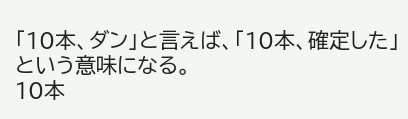「10本、ダン」と言えば、「10本、確定した」という意味になる。
10本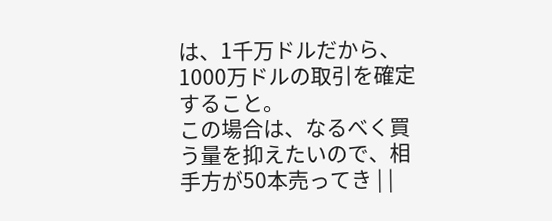は、1千万ドルだから、1000万ドルの取引を確定すること。
この場合は、なるべく買う量を抑えたいので、相手方が50本売ってき | |